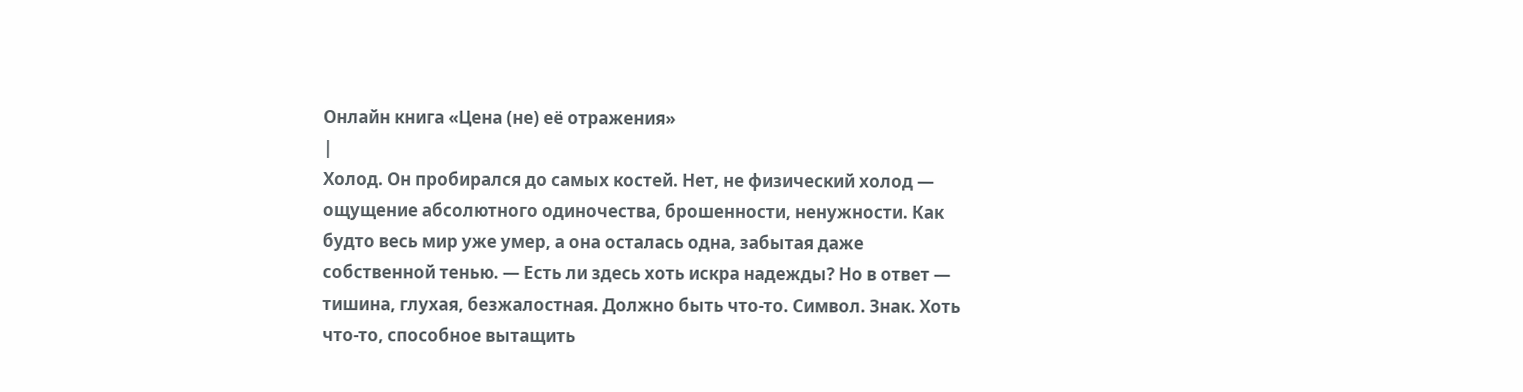Онлайн книга «Цена (не) её отражения»
|
Холод. Он пробирался до самых костей. Нет, не физический холод — ощущение абсолютного одиночества, брошенности, ненужности. Как будто весь мир уже умер, а она осталась одна, забытая даже собственной тенью. — Есть ли здесь хоть искра надежды? Но в ответ — тишина, глухая, безжалостная. Должно быть что-то. Символ. Знак. Хоть что-то, способное вытащить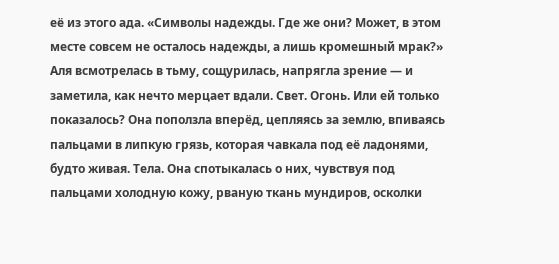её из этого ада. «Символы надежды. Где же они? Может, в этом месте совсем не осталось надежды, а лишь кромешный мрак?» Аля всмотрелась в тьму, сощурилась, напрягла зрение — и заметила, как нечто мерцает вдали. Свет. Огонь. Или ей только показалось? Она поползла вперёд, цепляясь за землю, впиваясь пальцами в липкую грязь, которая чавкала под её ладонями, будто живая. Тела. Она спотыкалась о них, чувствуя под пальцами холодную кожу, рваную ткань мундиров, осколки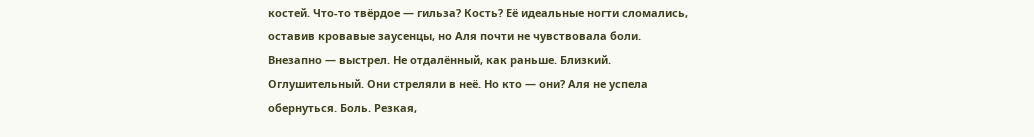костей. Что-то твёрдое — гильза? Кость? Её идеальные ногти сломались, оставив кровавые заусенцы, но Аля почти не чувствовала боли. Внезапно — выстрел. Не отдалённый, как раньше. Близкий. Оглушительный. Они стреляли в неё. Но кто — они? Аля не успела обернуться. Боль. Резкая,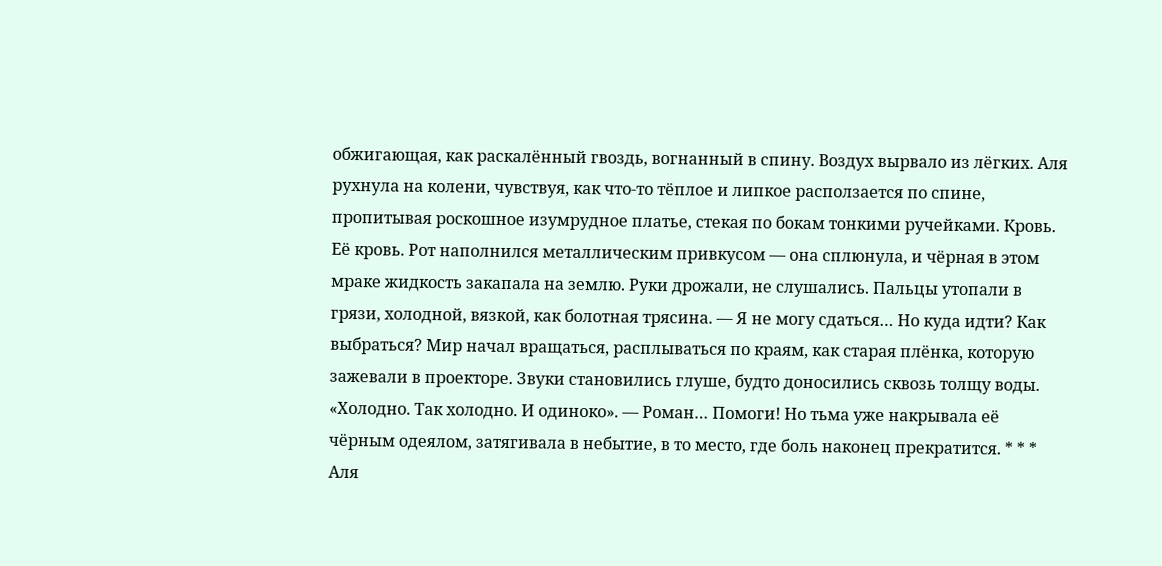обжигающая, как раскалённый гвоздь, вогнанный в спину. Воздух вырвало из лёгких. Аля рухнула на колени, чувствуя, как что-то тёплое и липкое расползается по спине, пропитывая роскошное изумрудное платье, стекая по бокам тонкими ручейками. Кровь. Её кровь. Рот наполнился металлическим привкусом — она сплюнула, и чёрная в этом мраке жидкость закапала на землю. Руки дрожали, не слушались. Пальцы утопали в грязи, холодной, вязкой, как болотная трясина. — Я не могу сдаться… Но куда идти? Как выбраться? Мир начал вращаться, расплываться по краям, как старая плёнка, которую зажевали в проекторе. Звуки становились глуше, будто доносились сквозь толщу воды. «Холодно. Так холодно. И одиноко». — Роман… Помоги! Но тьма уже накрывала её чёрным одеялом, затягивала в небытие, в то место, где боль наконец прекратится. * * * Аля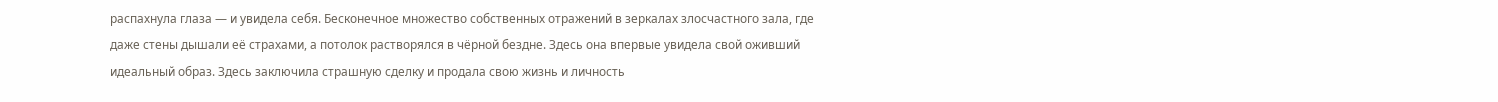распахнула глаза — и увидела себя. Бесконечное множество собственных отражений в зеркалах злосчастного зала, где даже стены дышали её страхами, а потолок растворялся в чёрной бездне. Здесь она впервые увидела свой оживший идеальный образ. Здесь заключила страшную сделку и продала свою жизнь и личность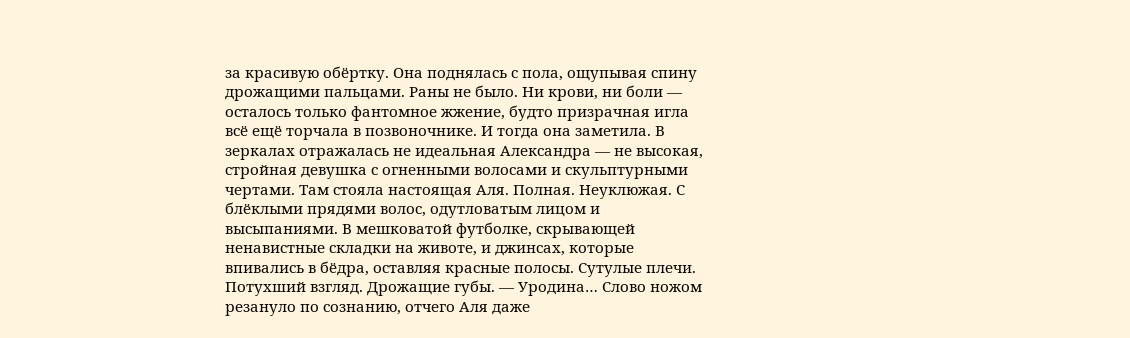за красивую обёртку. Она поднялась с пола, ощупывая спину дрожащими пальцами. Раны не было. Ни крови, ни боли — осталось только фантомное жжение, будто призрачная игла всё ещё торчала в позвоночнике. И тогда она заметила. В зеркалах отражалась не идеальная Александра — не высокая, стройная девушка с огненными волосами и скульптурными чертами. Там стояла настоящая Аля. Полная. Неуклюжая. С блёклыми прядями волос, одутловатым лицом и высыпаниями. В мешковатой футболке, скрывающей ненавистные складки на животе, и джинсах, которые впивались в бёдра, оставляя красные полосы. Сутулые плечи. Потухший взгляд. Дрожащие губы. — Уродина… Слово ножом резануло по сознанию, отчего Аля даже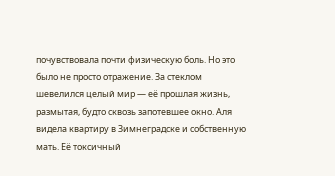почувствовала почти физическую боль. Но это было не просто отражение. За стеклом шевелился целый мир — её прошлая жизнь, размытая, будто сквозь запотевшее окно. Аля видела квартиру в Зимнеградске и собственную мать. Её токсичный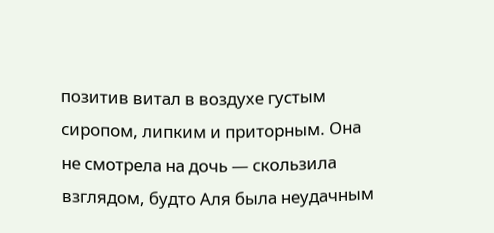позитив витал в воздухе густым сиропом, липким и приторным. Она не смотрела на дочь — скользила взглядом, будто Аля была неудачным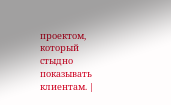проектом, который стыдно показывать клиентам. |